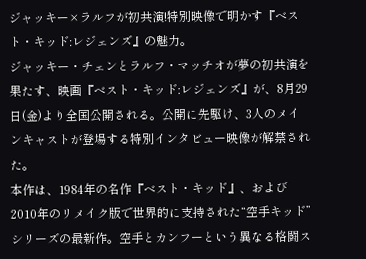ジャッキー×ラルフが初共演!特別映像で明かす『ベスト・キッド:レジェンズ』の魅力。
ジャッキー・チェンとラルフ・マッチオが夢の初共演を果たす、映画『ベスト・キッド:レジェンズ』が、8月29日(金)より全国公開される。公開に先駆け、3人のメインキャストが登場する特別インタビュー映像が解禁された。
本作は、1984年の名作『ベスト・キッド』、および2010年のリメイク版で世界的に支持された“空手キッド”シリーズの最新作。空手とカンフーという異なる格闘ス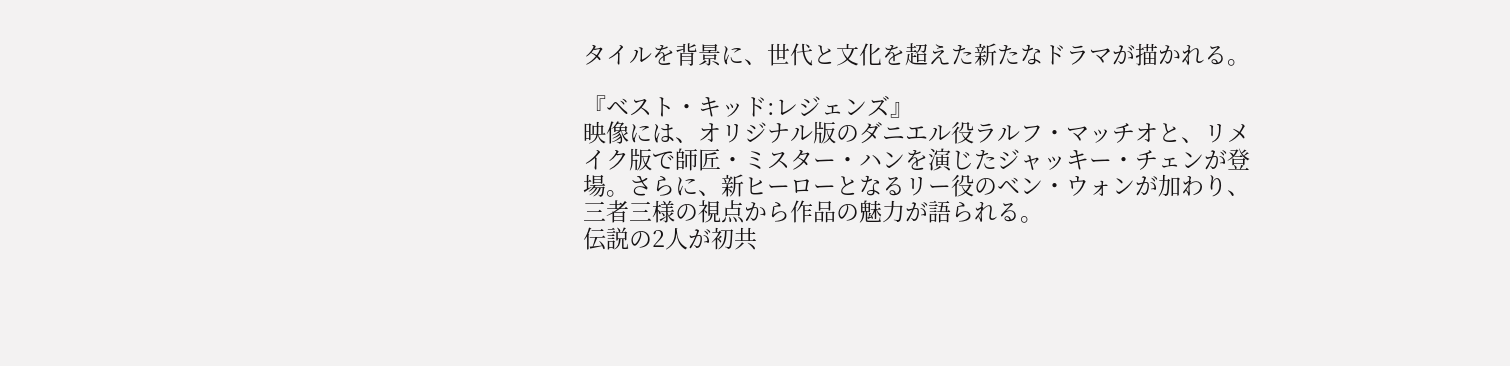タイルを背景に、世代と文化を超えた新たなドラマが描かれる。

『ベスト・キッド:レジェンズ』
映像には、オリジナル版のダニエル役ラルフ・マッチオと、リメイク版で師匠・ミスター・ハンを演じたジャッキー・チェンが登場。さらに、新ヒーローとなるリー役のベン・ウォンが加わり、三者三様の視点から作品の魅力が語られる。
伝説の2人が初共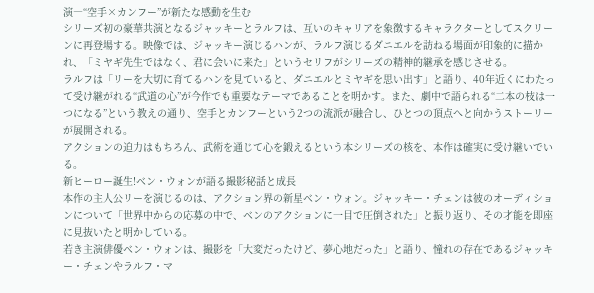演―“空手×カンフー”が新たな感動を生む
シリーズ初の豪華共演となるジャッキーとラルフは、互いのキャリアを象徴するキャラクターとしてスクリーンに再登場する。映像では、ジャッキー演じるハンが、ラルフ演じるダニエルを訪ねる場面が印象的に描かれ、「ミヤギ先生ではなく、君に会いに来た」というセリフがシリーズの精神的継承を感じさせる。
ラルフは「リーを大切に育てるハンを見ていると、ダニエルとミヤギを思い出す」と語り、40年近くにわたって受け継がれる“武道の心”が今作でも重要なテーマであることを明かす。また、劇中で語られる“二本の枝は一つになる”という教えの通り、空手とカンフーという2つの流派が融合し、ひとつの頂点へと向かうストーリーが展開される。
アクションの迫力はもちろん、武術を通じて心を鍛えるという本シリーズの核を、本作は確実に受け継いでいる。
新ヒーロー誕生!ベン・ウォンが語る撮影秘話と成長
本作の主人公リーを演じるのは、アクション界の新星ベン・ウォン。ジャッキー・チェンは彼のオーディションについて「世界中からの応募の中で、ベンのアクションに一目で圧倒された」と振り返り、その才能を即座に見抜いたと明かしている。
若き主演俳優ベン・ウォンは、撮影を「大変だったけど、夢心地だった」と語り、憧れの存在であるジャッキー・チェンやラルフ・マ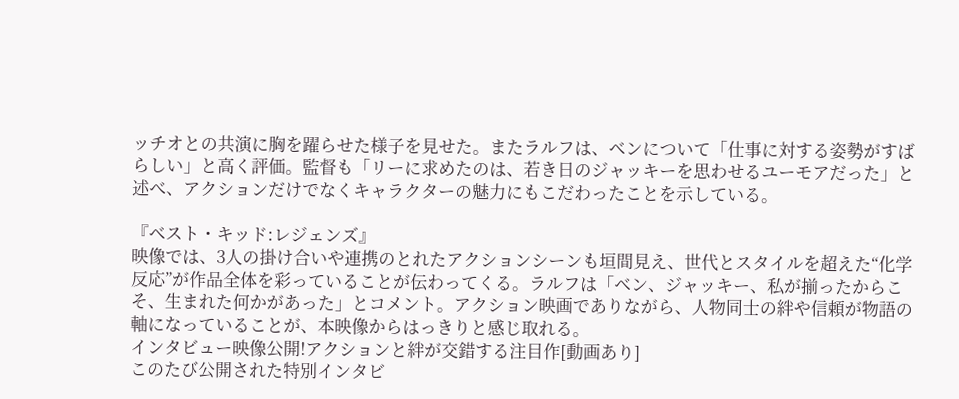ッチオとの共演に胸を躍らせた様子を見せた。またラルフは、ベンについて「仕事に対する姿勢がすばらしい」と高く評価。監督も「リーに求めたのは、若き日のジャッキーを思わせるユーモアだった」と述べ、アクションだけでなくキャラクターの魅力にもこだわったことを示している。

『ベスト・キッド:レジェンズ』
映像では、3人の掛け合いや連携のとれたアクションシーンも垣間見え、世代とスタイルを超えた“化学反応”が作品全体を彩っていることが伝わってくる。ラルフは「ベン、ジャッキー、私が揃ったからこそ、生まれた何かがあった」とコメント。アクション映画でありながら、人物同士の絆や信頼が物語の軸になっていることが、本映像からはっきりと感じ取れる。
インタビュー映像公開!アクションと絆が交錯する注目作[動画あり]
このたび公開された特別インタビ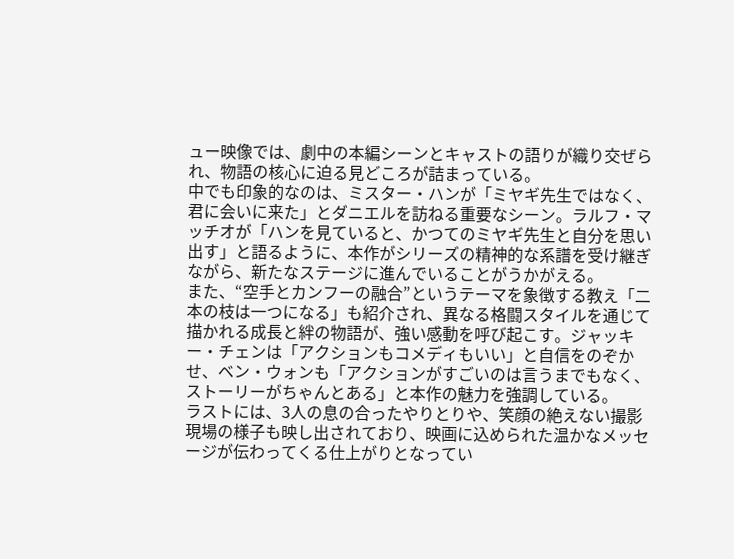ュー映像では、劇中の本編シーンとキャストの語りが織り交ぜられ、物語の核心に迫る見どころが詰まっている。
中でも印象的なのは、ミスター・ハンが「ミヤギ先生ではなく、君に会いに来た」とダニエルを訪ねる重要なシーン。ラルフ・マッチオが「ハンを見ていると、かつてのミヤギ先生と自分を思い出す」と語るように、本作がシリーズの精神的な系譜を受け継ぎながら、新たなステージに進んでいることがうかがえる。
また、“空手とカンフーの融合”というテーマを象徴する教え「二本の枝は一つになる」も紹介され、異なる格闘スタイルを通じて描かれる成長と絆の物語が、強い感動を呼び起こす。ジャッキー・チェンは「アクションもコメディもいい」と自信をのぞかせ、ベン・ウォンも「アクションがすごいのは言うまでもなく、ストーリーがちゃんとある」と本作の魅力を強調している。
ラストには、3人の息の合ったやりとりや、笑顔の絶えない撮影現場の様子も映し出されており、映画に込められた温かなメッセージが伝わってくる仕上がりとなってい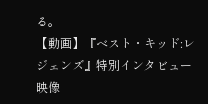る。
【動画】『ベスト・キッド:レジェンズ』特別インタビュー映像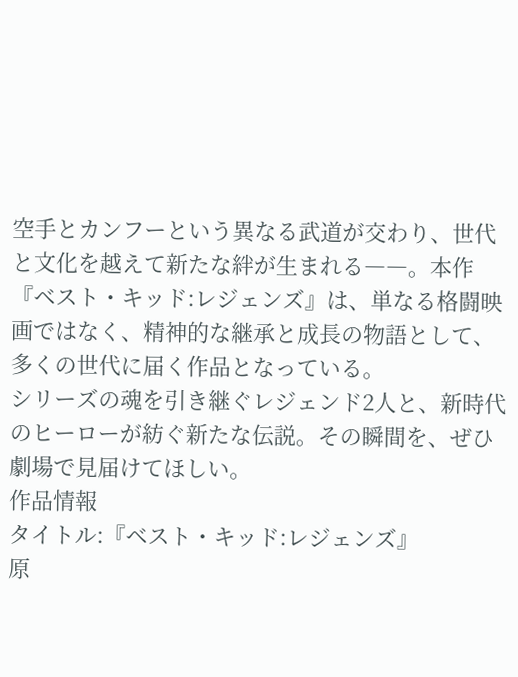空手とカンフーという異なる武道が交わり、世代と文化を越えて新たな絆が生まれる――。本作『ベスト・キッド:レジェンズ』は、単なる格闘映画ではなく、精神的な継承と成長の物語として、多くの世代に届く作品となっている。
シリーズの魂を引き継ぐレジェンド2人と、新時代のヒーローが紡ぐ新たな伝説。その瞬間を、ぜひ劇場で見届けてほしい。
作品情報
タイトル:『ベスト・キッド:レジェンズ』
原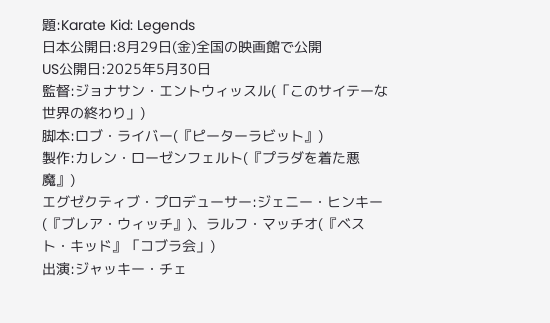題:Karate Kid: Legends
日本公開日:8月29日(金)全国の映画館で公開
US公開日:2025年5月30日
監督:ジョナサン・エントウィッスル(「このサイテーな世界の終わり」)
脚本:ロブ・ライバー(『ピーターラビット』)
製作:カレン・ローゼンフェルト(『プラダを着た悪魔』)
エグゼクティブ・プロデューサー:ジェニー・ヒンキー(『ブレア・ウィッチ』)、ラルフ・マッチオ(『ベスト・キッド』「コブラ会」)
出演:ジャッキー・チェ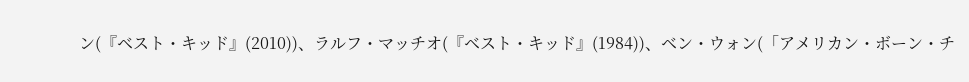ン(『ベスト・キッド』(2010))、ラルフ・マッチオ(『ベスト・キッド』(1984))、ベン・ウォン(「アメリカン・ボーン・チ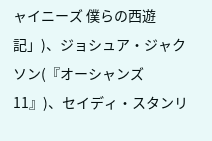ャイニーズ 僕らの西遊記」)、ジョシュア・ジャクソン(『オーシャンズ11』)、セイディ・スタンリ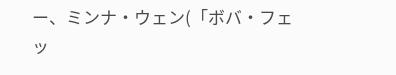ー、ミンナ・ウェン(「ボバ・フェッ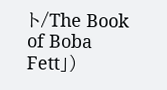ト/The Book of Boba Fett」)